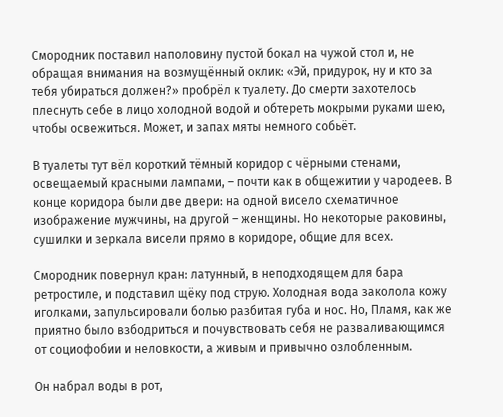Смородник поставил наполовину пустой бокал на чужой стол и, не обращая внимания на возмущённый оклик: «Эй, придурок, ну и кто за тебя убираться должен?» пробрёл к туалету. До смерти захотелось плеснуть себе в лицо холодной водой и обтереть мокрыми руками шею, чтобы освежиться. Может, и запах мяты немного собьёт.

В туалеты тут вёл короткий тёмный коридор с чёрными стенами, освещаемый красными лампами, – почти как в общежитии у чародеев. В конце коридора были две двери: на одной висело схематичное изображение мужчины, на другой – женщины. Но некоторые раковины, сушилки и зеркала висели прямо в коридоре, общие для всех.

Смородник повернул кран: латунный, в неподходящем для бара ретростиле, и подставил щёку под струю. Холодная вода заколола кожу иголками, запульсировали болью разбитая губа и нос. Но, Пламя, как же приятно было взбодриться и почувствовать себя не разваливающимся от социофобии и неловкости, а живым и привычно озлобленным.

Он набрал воды в рот,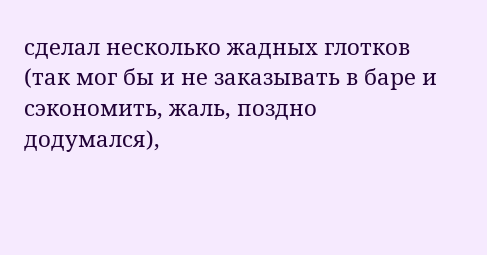сделал несколько жадных глотков (так мог бы и не заказывать в баре и сэкономить, жаль, поздно додумался),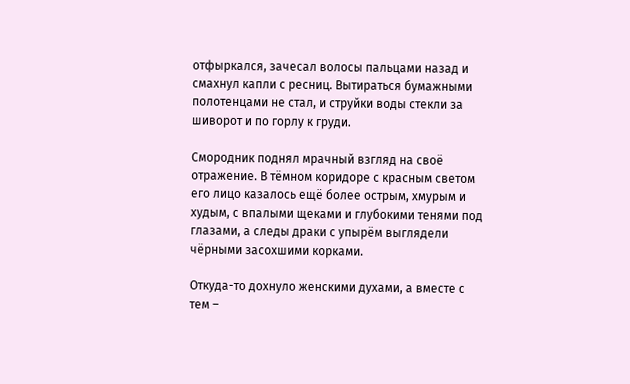отфыркался, зачесал волосы пальцами назад и смахнул капли с ресниц. Вытираться бумажными полотенцами не стал, и струйки воды стекли за шиворот и по горлу к груди.

Смородник поднял мрачный взгляд на своё отражение. В тёмном коридоре с красным светом его лицо казалось ещё более острым, хмурым и худым, с впалыми щеками и глубокими тенями под глазами, а следы драки с упырём выглядели чёрными засохшими корками.

Откуда-то дохнуло женскими духами, а вместе с тем –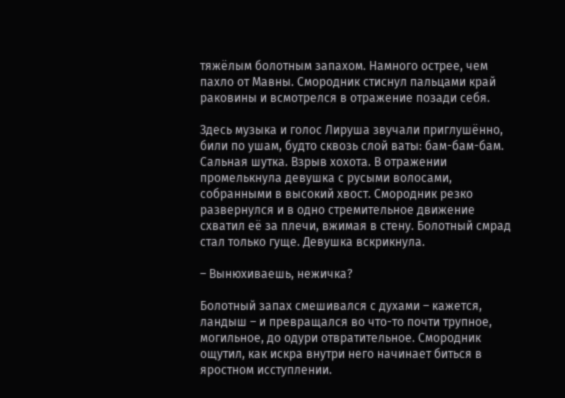тяжёлым болотным запахом. Намного острее, чем пахло от Мавны. Смородник стиснул пальцами край раковины и всмотрелся в отражение позади себя.

Здесь музыка и голос Лируша звучали приглушённо, били по ушам, будто сквозь слой ваты: бам-бам-бам. Сальная шутка. Взрыв хохота. В отражении промелькнула девушка с русыми волосами, собранными в высокий хвост. Смородник резко развернулся и в одно стремительное движение схватил её за плечи, вжимая в стену. Болотный смрад стал только гуще. Девушка вскрикнула.

– Вынюхиваешь, нежичка?

Болотный запах смешивался с духами – кажется, ландыш – и превращался во что-то почти трупное, могильное, до одури отвратительное. Смородник ощутил, как искра внутри него начинает биться в яростном исступлении.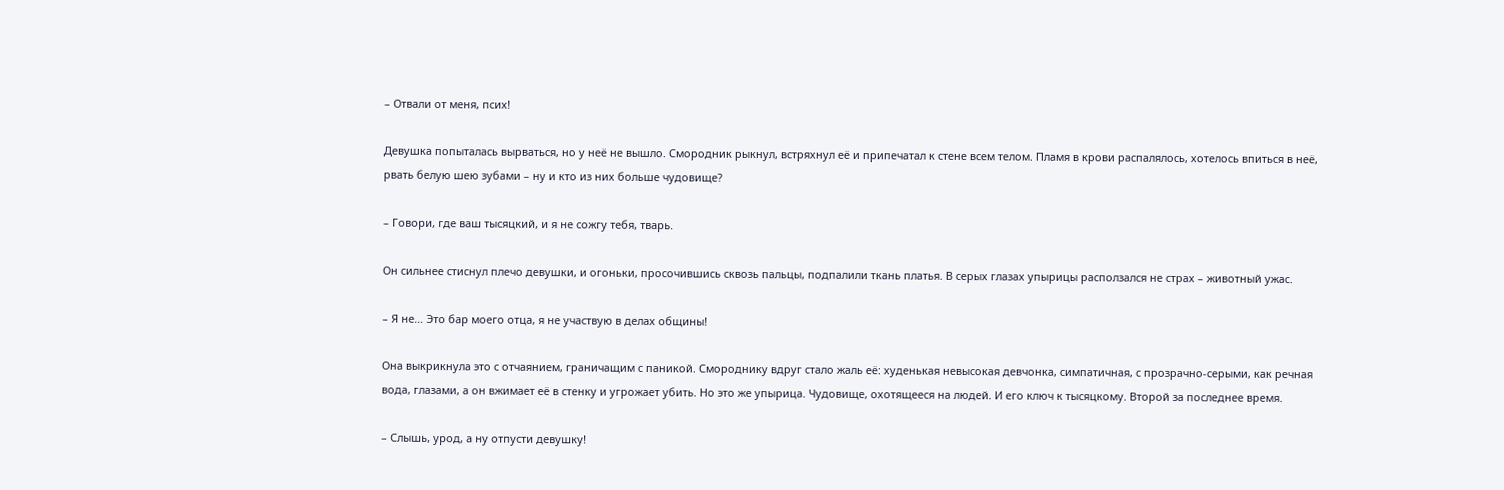– Отвали от меня, псих!

Девушка попыталась вырваться, но у неё не вышло. Смородник рыкнул, встряхнул её и припечатал к стене всем телом. Пламя в крови распалялось, хотелось впиться в неё, рвать белую шею зубами – ну и кто из них больше чудовище?

– Говори, где ваш тысяцкий, и я не сожгу тебя, тварь.

Он сильнее стиснул плечо девушки, и огоньки, просочившись сквозь пальцы, подпалили ткань платья. В серых глазах упырицы расползался не страх – животный ужас.

– Я не… Это бар моего отца, я не участвую в делах общины!

Она выкрикнула это с отчаянием, граничащим с паникой. Смороднику вдруг стало жаль её: худенькая невысокая девчонка, симпатичная, с прозрачно-серыми, как речная вода, глазами, а он вжимает её в стенку и угрожает убить. Но это же упырица. Чудовище, охотящееся на людей. И его ключ к тысяцкому. Второй за последнее время.

– Слышь, урод, а ну отпусти девушку!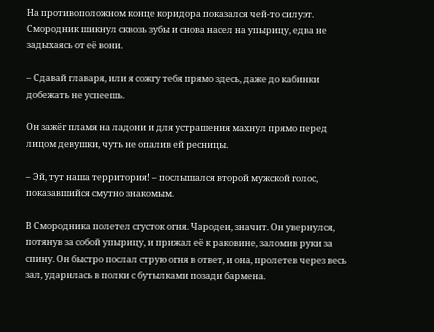На противоположном конце коридора показался чей-то силуэт. Смородник шикнул сквозь зубы и снова насел на упырицу, едва не задыхаясь от её вони.

– Сдавай главаря, или я сожгу тебя прямо здесь, даже до кабинки добежать не успеешь.

Он зажёг пламя на ладони и для устрашения махнул прямо перед лицом девушки, чуть не опалив ей ресницы.

– Эй, тут наша территория! – послышался второй мужской голос, показавшийся смутно знакомым.

В Смородника полетел сгусток огня. Чародеи, значит. Он увернулся, потянув за собой упырицу, и прижал её к раковине, заломив руки за спину. Он быстро послал струю огня в ответ, и она, пролетев через весь зал, ударилась в полки с бутылками позади бармена.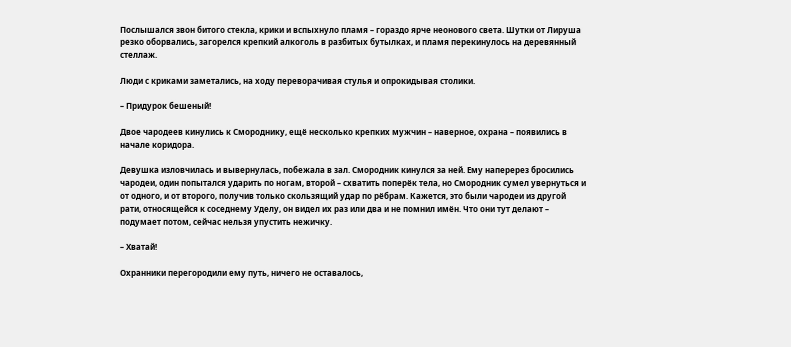Послышался звон битого стекла, крики и вспыхнуло пламя – гораздо ярче неонового света. Шутки от Лируша резко оборвались, загорелся крепкий алкоголь в разбитых бутылках, и пламя перекинулось на деревянный стеллаж.

Люди с криками заметались, на ходу переворачивая стулья и опрокидывая столики.

– Придурок бешеный!

Двое чародеев кинулись к Смороднику, ещё несколько крепких мужчин – наверное, охрана – появились в начале коридора.

Девушка изловчилась и вывернулась, побежала в зал. Смородник кинулся за ней. Ему наперерез бросились чародеи, один попытался ударить по ногам, второй – схватить поперёк тела, но Смородник сумел увернуться и от одного, и от второго, получив только скользящий удар по рёбрам. Кажется, это были чародеи из другой рати, относящейся к соседнему Уделу, он видел их раз или два и не помнил имён. Что они тут делают – подумает потом, сейчас нельзя упустить нежичку.

– Хватай!

Охранники перегородили ему путь, ничего не оставалось,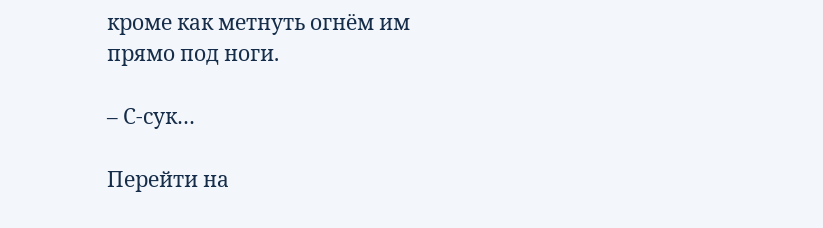кроме как метнуть огнём им прямо под ноги.

– С-сук…

Перейти на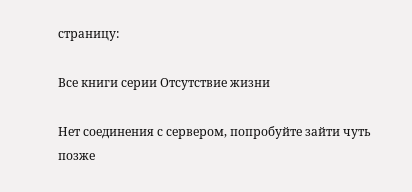страницу:

Все книги серии Отсутствие жизни

Нет соединения с сервером, попробуйте зайти чуть позже